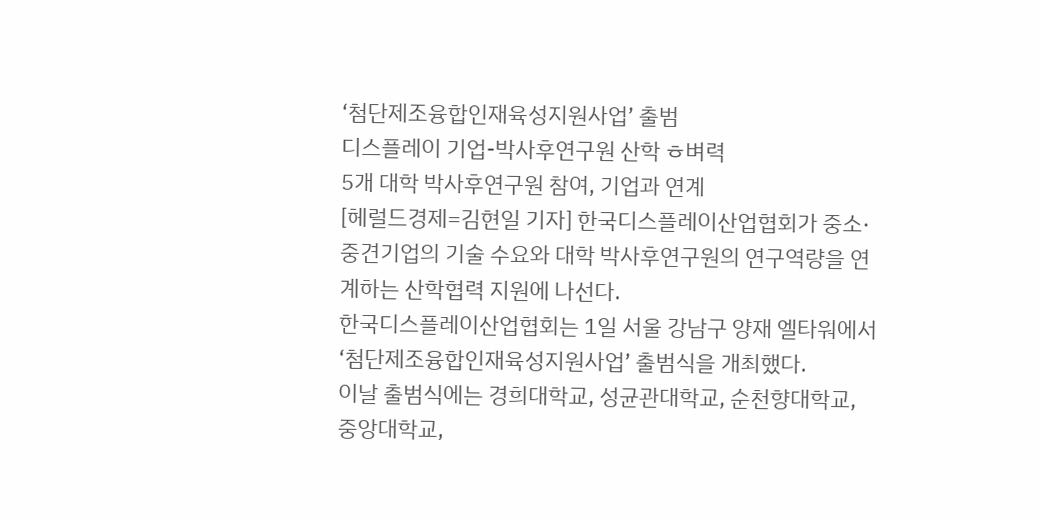‘첨단제조융합인재육성지원사업’ 출범
디스플레이 기업-박사후연구원 산학 ㅎ벼력
5개 대학 박사후연구원 참여, 기업과 연계
[헤럴드경제=김현일 기자] 한국디스플레이산업협회가 중소·중견기업의 기술 수요와 대학 박사후연구원의 연구역량을 연계하는 산학협력 지원에 나선다.
한국디스플레이산업협회는 1일 서울 강남구 양재 엘타워에서 ‘첨단제조융합인재육성지원사업’ 출범식을 개최했다.
이날 출범식에는 경희대학교, 성균관대학교, 순천향대학교, 중앙대학교,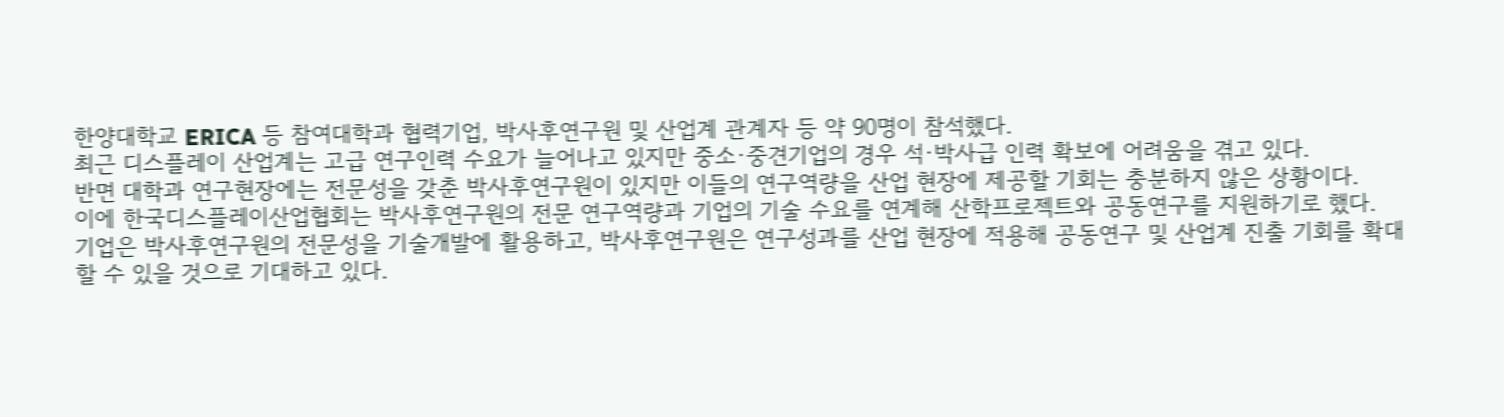한양대학교 ERICA 등 참여대학과 협력기업, 박사후연구원 및 산업계 관계자 등 약 90명이 참석했다.
최근 디스플레이 산업계는 고급 연구인력 수요가 늘어나고 있지만 중소·중견기업의 경우 석·박사급 인력 확보에 어려움을 겪고 있다.
반면 대학과 연구현장에는 전문성을 갖춘 박사후연구원이 있지만 이들의 연구역량을 산업 현장에 제공할 기회는 충분하지 않은 상황이다.
이에 한국디스플레이산업협회는 박사후연구원의 전문 연구역량과 기업의 기술 수요를 연계해 산학프로젝트와 공동연구를 지원하기로 했다.
기업은 박사후연구원의 전문성을 기술개발에 활용하고, 박사후연구원은 연구성과를 산업 현장에 적용해 공동연구 및 산업계 진출 기회를 확대할 수 있을 것으로 기대하고 있다.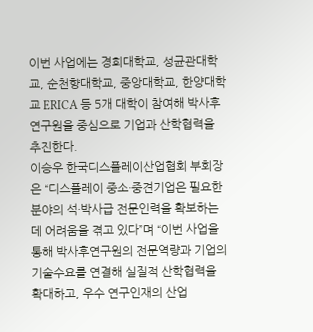이번 사업에는 경희대학교, 성균관대학교, 순천향대학교, 중앙대학교, 한양대학교 ERICA 등 5개 대학이 참여해 박사후연구원을 중심으로 기업과 산학협력을 추진한다.
이승우 한국디스플레이산업협회 부회장은 “디스플레이 중소·중견기업은 필요한 분야의 석·박사급 전문인력을 확보하는 데 어려움을 겪고 있다”며 “이번 사업을 통해 박사후연구원의 전문역량과 기업의 기술수요를 연결해 실질적 산학협력을 확대하고, 우수 연구인재의 산업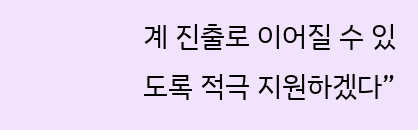계 진출로 이어질 수 있도록 적극 지원하겠다”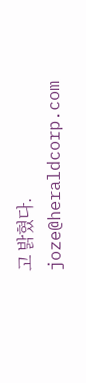고 밝혔다.
joze@heraldcorp.com